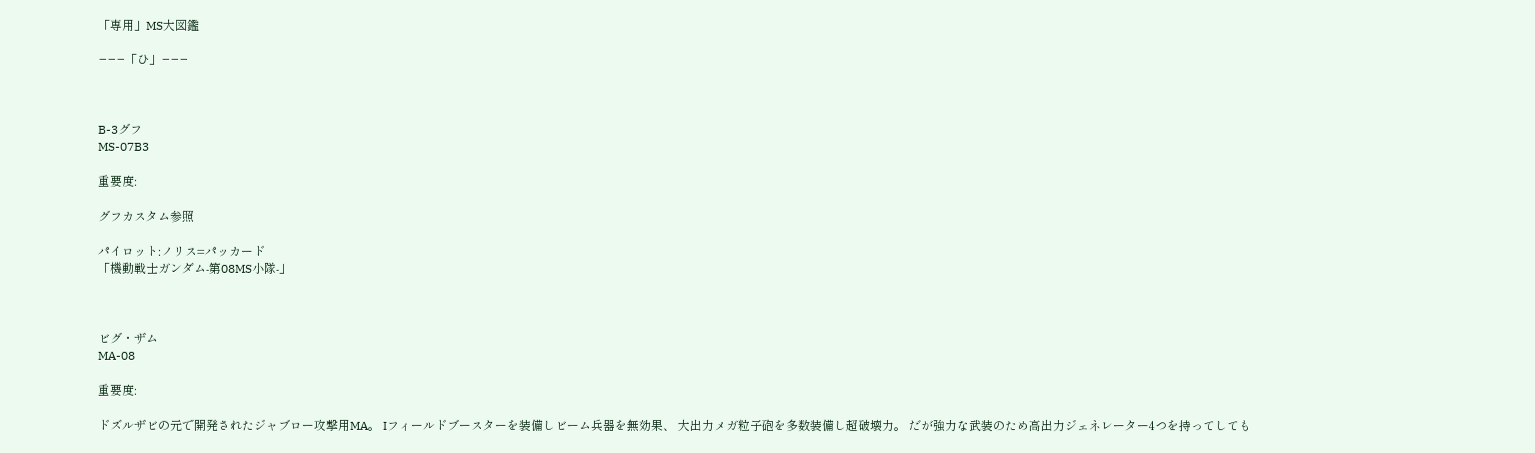「専用」MS大図鑑

−−−「ひ」−−−



B-3グフ
MS-07B3

重要度:

グフカスタム参照

パイロット:ノリス=パッカード
「機動戦士ガンダム-第08MS小隊-」



ビグ・ザム
MA-08

重要度:

ドズルザビの元で開発されたジャブロー攻撃用MA。 Iフィールドブースターを装備しビーム兵器を無効果、 大出力メガ粒子砲を多数装備し超破壊力。 だが強力な武装のため高出力ジェネレーター4つを持ってしても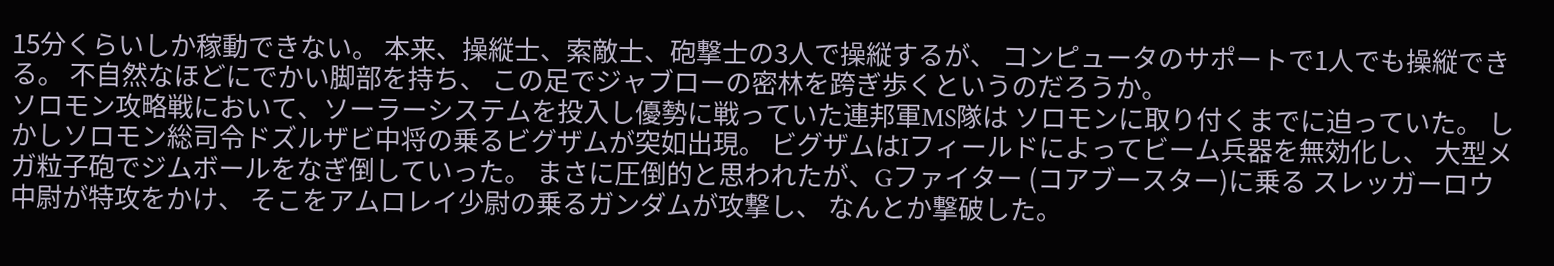15分くらいしか稼動できない。 本来、操縦士、索敵士、砲撃士の3人で操縦するが、 コンピュータのサポートで1人でも操縦できる。 不自然なほどにでかい脚部を持ち、 この足でジャブローの密林を跨ぎ歩くというのだろうか。
ソロモン攻略戦において、ソーラーシステムを投入し優勢に戦っていた連邦軍MS隊は ソロモンに取り付くまでに迫っていた。 しかしソロモン総司令ドズルザビ中将の乗るビグザムが突如出現。 ビグザムはIフィールドによってビーム兵器を無効化し、 大型メガ粒子砲でジムボールをなぎ倒していった。 まさに圧倒的と思われたが、Gファイター (コアブースター)に乗る スレッガーロウ中尉が特攻をかけ、 そこをアムロレイ少尉の乗るガンダムが攻撃し、 なんとか撃破した。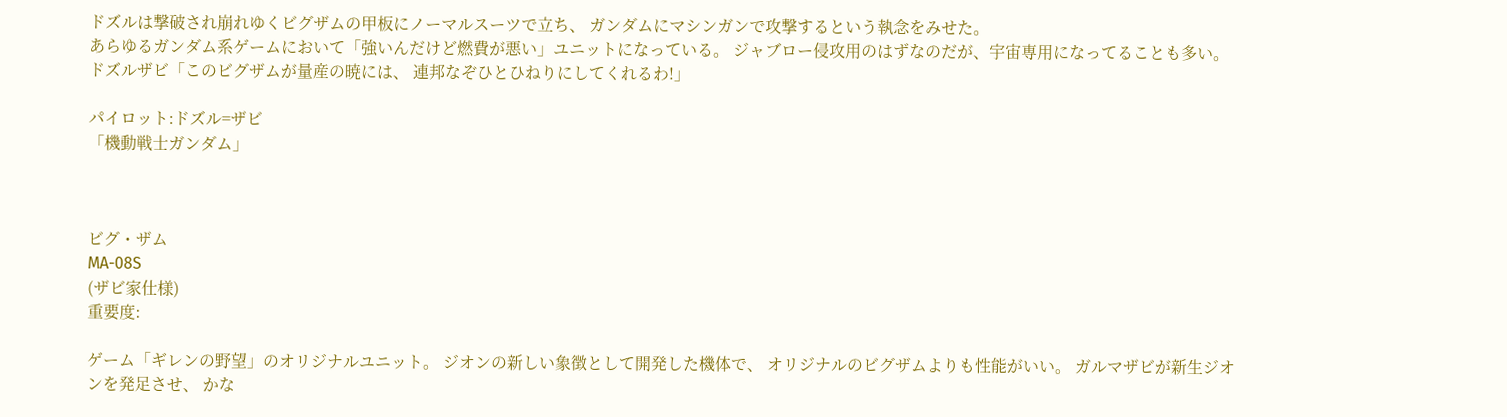ドズルは撃破され崩れゆくビグザムの甲板にノーマルスーツで立ち、 ガンダムにマシンガンで攻撃するという執念をみせた。
あらゆるガンダム系ゲームにおいて「強いんだけど燃費が悪い」ユニットになっている。 ジャブロー侵攻用のはずなのだが、宇宙専用になってることも多い。
ドズルザビ「このビグザムが量産の暁には、 連邦なぞひとひねりにしてくれるわ!」

パイロット:ドズル=ザビ
「機動戦士ガンダム」



ビグ・ザム
MA-08S
(ザビ家仕様)
重要度:

ゲーム「ギレンの野望」のオリジナルユニット。 ジオンの新しい象徴として開発した機体で、 オリジナルのビグザムよりも性能がいい。 ガルマザビが新生ジオンを発足させ、 かな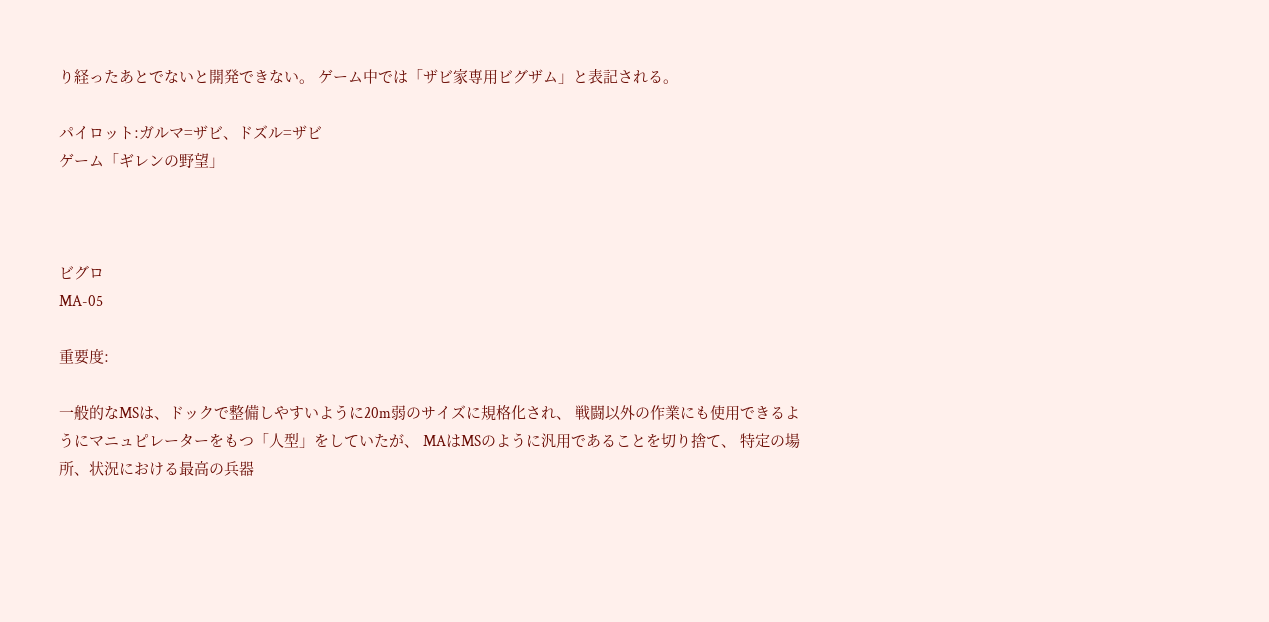り経ったあとでないと開発できない。 ゲーム中では「ザビ家専用ビグザム」と表記される。

パイロット:ガルマ=ザビ、ドズル=ザビ
ゲーム「ギレンの野望」



ビグロ
MA-05

重要度:

一般的なMSは、ドックで整備しやすいように20m弱のサイズに規格化され、 戦闘以外の作業にも使用できるようにマニュピレーターをもつ「人型」をしていたが、 MAはMSのように汎用であることを切り捨て、 特定の場所、状況における最高の兵器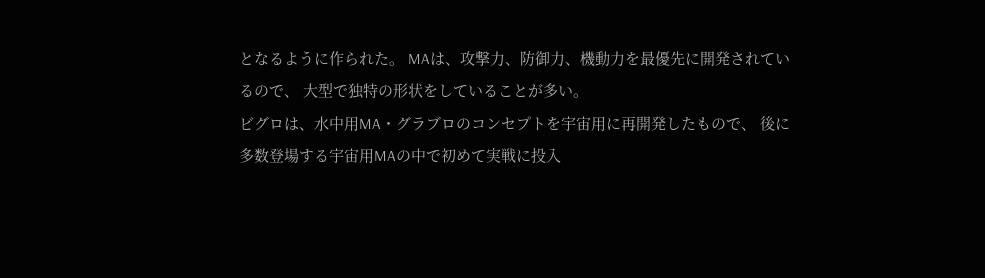となるように作られた。 MAは、攻撃力、防御力、機動力を最優先に開発されているので、 大型で独特の形状をしていることが多い。
ビグロは、水中用MA・グラブロのコンセプトを宇宙用に再開発したもので、 後に多数登場する宇宙用MAの中で初めて実戦に投入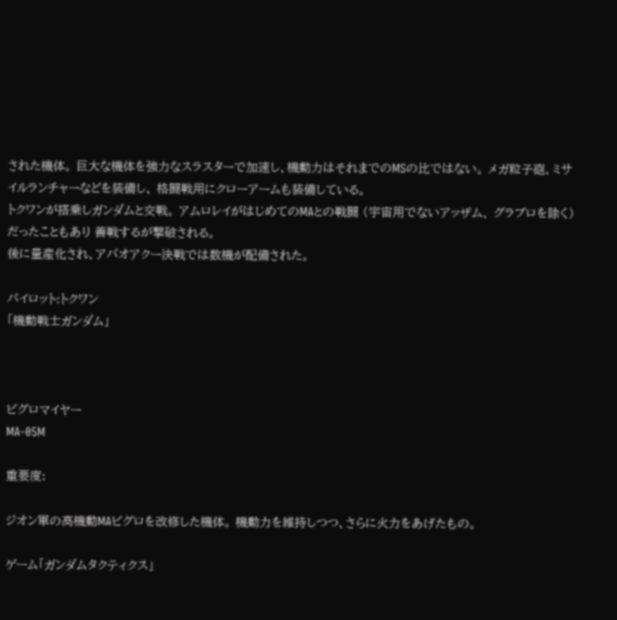された機体。 巨大な機体を強力なスラスターで加速し、機動力はそれまでのMSの比ではない。 メガ粒子砲、ミサイルランチャーなどを装備し、 格闘戦用にクローアームも装備している。
トクワンが搭乗しガンダムと交戦。 アムロレイがはじめてのMAとの戦闘 (宇宙用でないアッザム、 グラブロを除く)だったこともあり 善戦するが撃破される。
後に量産化され、アバオアクー決戦では数機が配備された。

パイロット:トクワン
「機動戦士ガンダム」



ビグロマイヤー
MA-05M

重要度:

ジオン軍の高機動MAビグロを改修した機体。 機動力を維持しつつ、さらに火力をあげたもの。

ゲーム「ガンダムタクティクス」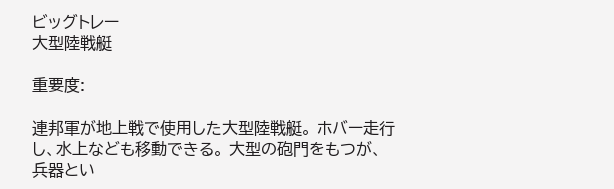ビッグトレー
大型陸戦艇

重要度:

連邦軍が地上戦で使用した大型陸戦艇。 ホバー走行し、水上なども移動できる。 大型の砲門をもつが、 兵器とい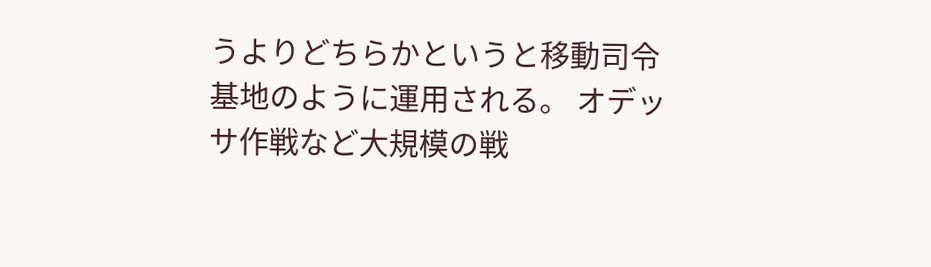うよりどちらかというと移動司令基地のように運用される。 オデッサ作戦など大規模の戦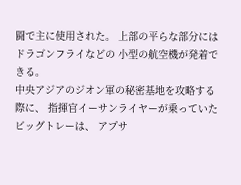闘で主に使用された。 上部の平らな部分にはドラゴンフライなどの 小型の航空機が発着できる。
中央アジアのジオン軍の秘密基地を攻略する際に、 指揮官イーサンライヤーが乗っていたビッグトレーは、 アプサ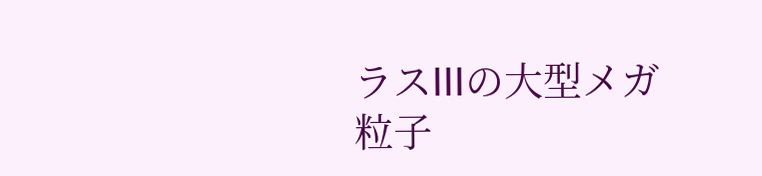ラスIIIの大型メガ粒子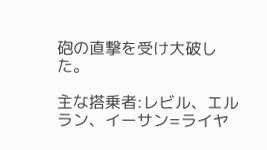砲の直撃を受け大破した。

主な搭乗者:レビル、エルラン、イーサン=ライヤ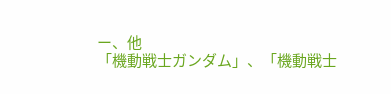ー、他
「機動戦士ガンダム」、「機動戦士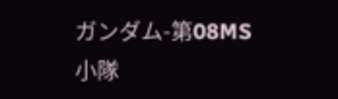ガンダム-第08MS小隊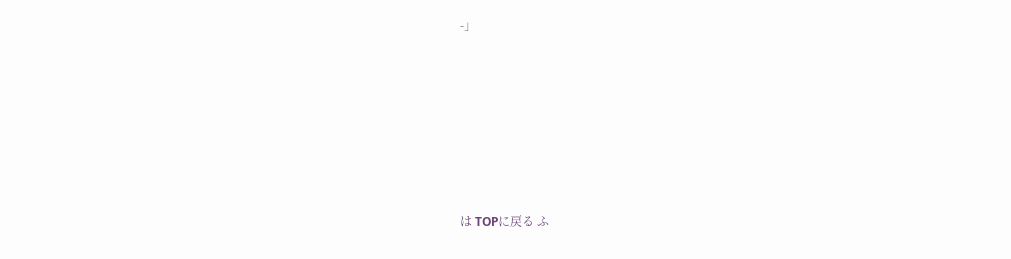-」













は TOPに戻る ふ